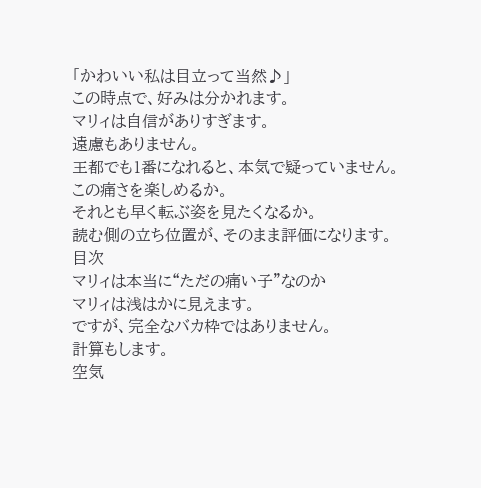「かわいい私は目立って当然♪」
この時点で、好みは分かれます。
マリィは自信がありすぎます。
遠慮もありません。
王都でも1番になれると、本気で疑っていません。
この痛さを楽しめるか。
それとも早く転ぶ姿を見たくなるか。
読む側の立ち位置が、そのまま評価になります。
目次
マリィは本当に“ただの痛い子”なのか
マリィは浅はかに見えます。
ですが、完全なバカ枠ではありません。
計算もします。
空気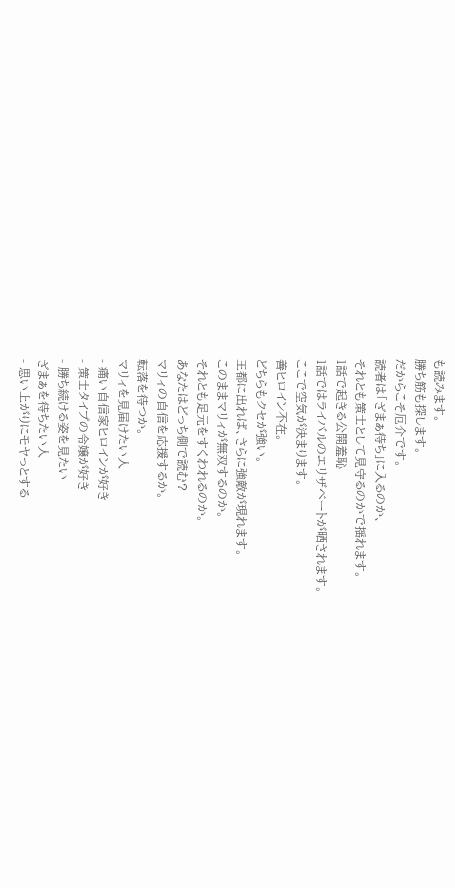も読みます。
勝ち筋も探します。
だからこそ厄介です。
読者は「ざまぁ待ち」に入るのか、
それとも策士として見守るのかで揺れます。
1話で起きる公開羞恥
1話ではライバルのエリザベートが晒されます。
ここで空気が決まります。
善ヒロイン不在。
どちらもクセが強い。
王都に出れば、さらに強敵が現れます。
このままマリィが無双するのか。
それとも足元をすくわれるのか。
あなたはどっち側で読む?
マリィの自信を応援するか。
転落を待つか。
マリィを見届けたい人
- 痛い自信家ヒロインが好き
- 策士タイプの令嬢が好き
- 勝ち続ける姿を見たい
ざまぁを待ちたい人
- 思い上がりにモヤっとする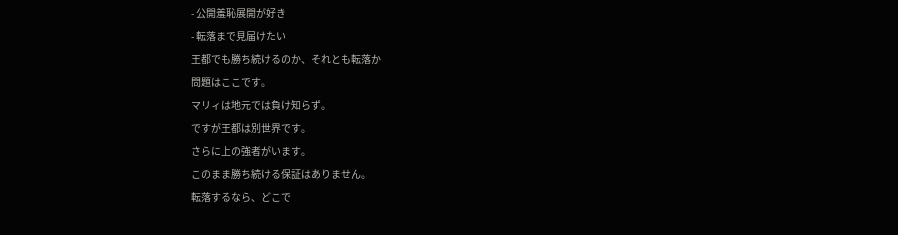- 公開羞恥展開が好き
- 転落まで見届けたい
王都でも勝ち続けるのか、それとも転落か
問題はここです。
マリィは地元では負け知らず。
ですが王都は別世界です。
さらに上の強者がいます。
このまま勝ち続ける保証はありません。
転落するなら、どこで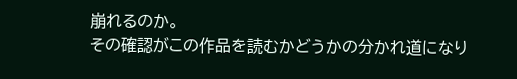崩れるのか。
その確認がこの作品を読むかどうかの分かれ道になり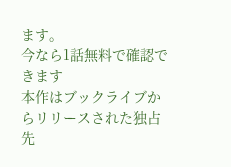ます。
今なら1話無料で確認できます
本作はブックライブからリリースされた独占先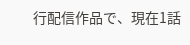行配信作品で、現在1話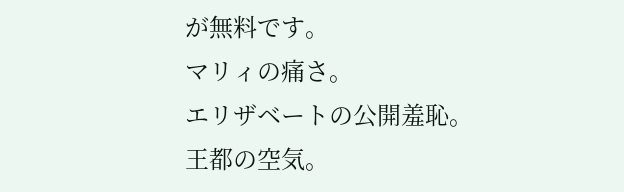が無料です。
マリィの痛さ。
エリザベートの公開羞恥。
王都の空気。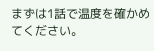まずは1話で温度を確かめてください。